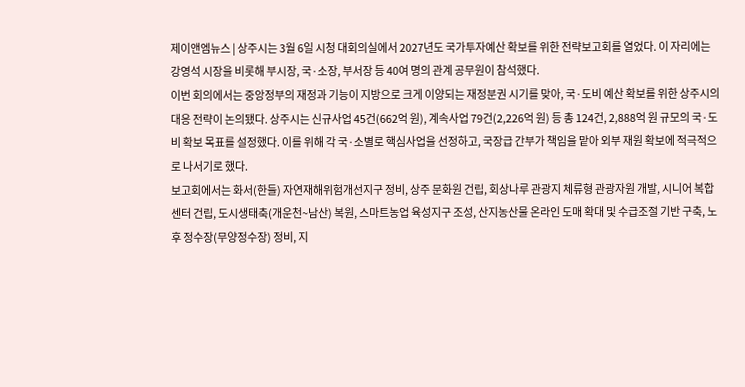제이앤엠뉴스 | 상주시는 3월 6일 시청 대회의실에서 2027년도 국가투자예산 확보를 위한 전략보고회를 열었다. 이 자리에는 강영석 시장을 비롯해 부시장, 국·소장, 부서장 등 40여 명의 관계 공무원이 참석했다.
이번 회의에서는 중앙정부의 재정과 기능이 지방으로 크게 이양되는 재정분권 시기를 맞아, 국·도비 예산 확보를 위한 상주시의 대응 전략이 논의됐다. 상주시는 신규사업 45건(662억 원), 계속사업 79건(2,226억 원) 등 총 124건, 2,888억 원 규모의 국·도비 확보 목표를 설정했다. 이를 위해 각 국·소별로 핵심사업을 선정하고, 국장급 간부가 책임을 맡아 외부 재원 확보에 적극적으로 나서기로 했다.
보고회에서는 화서(한들) 자연재해위험개선지구 정비, 상주 문화원 건립, 회상나루 관광지 체류형 관광자원 개발, 시니어 복합센터 건립, 도시생태축(개운천~남산) 복원, 스마트농업 육성지구 조성, 산지농산물 온라인 도매 확대 및 수급조절 기반 구축, 노후 정수장(무양정수장) 정비, 지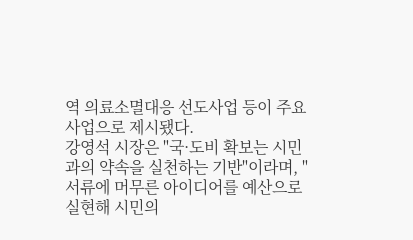역 의료소멸대응 선도사업 등이 주요 사업으로 제시됐다.
강영석 시장은 "국·도비 확보는 시민과의 약속을 실천하는 기반"이라며, "서류에 머무른 아이디어를 예산으로 실현해 시민의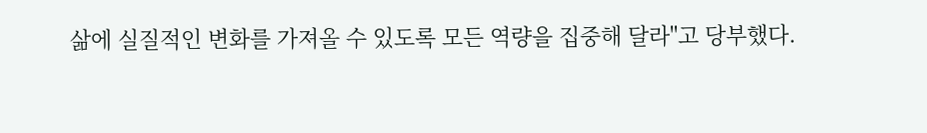삶에 실질적인 변화를 가져올 수 있도록 모든 역량을 집중해 달라"고 당부했다.